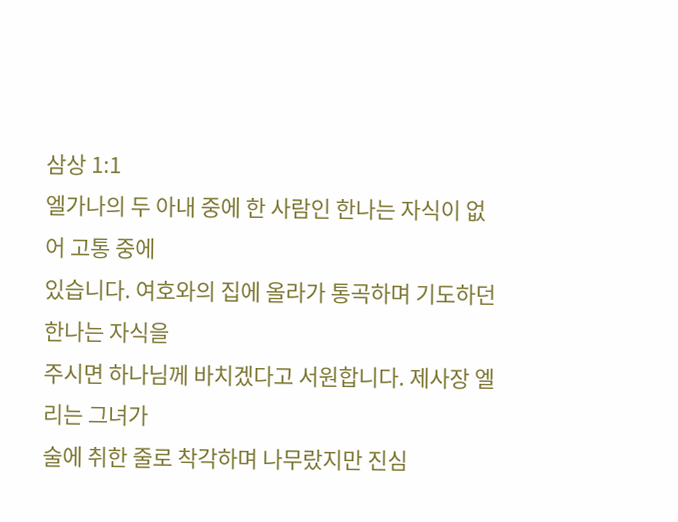삼상 1:1
엘가나의 두 아내 중에 한 사람인 한나는 자식이 없어 고통 중에
있습니다. 여호와의 집에 올라가 통곡하며 기도하던 한나는 자식을
주시면 하나님께 바치겠다고 서원합니다. 제사장 엘리는 그녀가
술에 취한 줄로 착각하며 나무랐지만 진심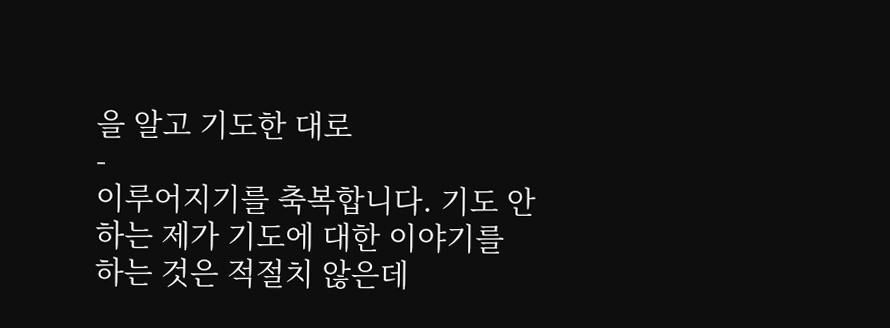을 알고 기도한 대로
-
이루어지기를 축복합니다. 기도 안하는 제가 기도에 대한 이야기를
하는 것은 적절치 않은데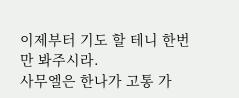이제부터 기도 할 테니 한번만 봐주시라.
사무엘은 한나가 고통 가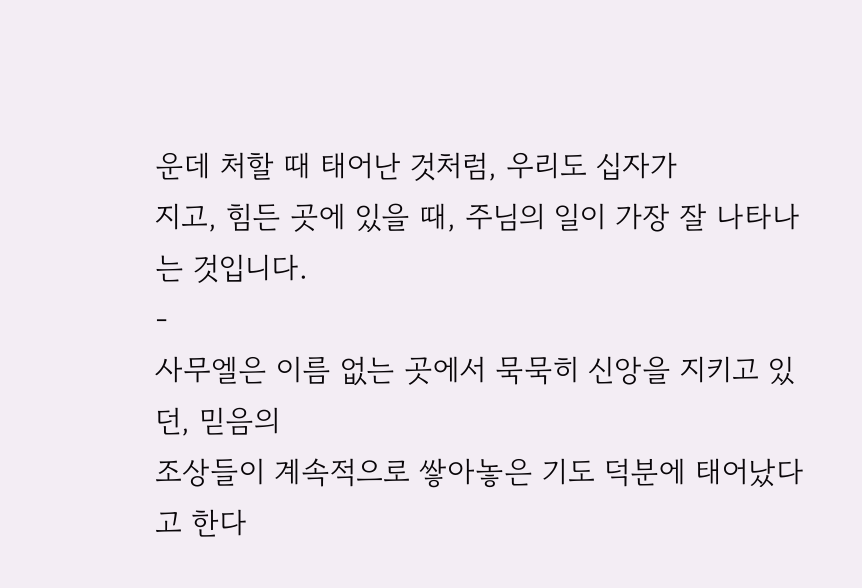운데 처할 때 태어난 것처럼, 우리도 십자가
지고, 힘든 곳에 있을 때, 주님의 일이 가장 잘 나타나는 것입니다.
-
사무엘은 이름 없는 곳에서 묵묵히 신앙을 지키고 있던, 믿음의
조상들이 계속적으로 쌓아놓은 기도 덕분에 태어났다고 한다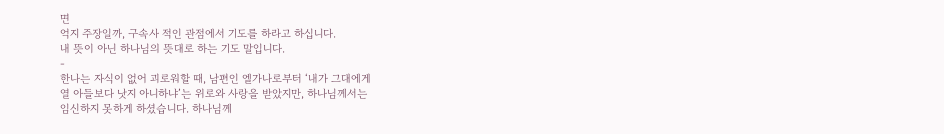면
억지 주장일까, 구속사 적인 관점에서 기도를 하라고 하십니다.
내 뜻이 아닌 하나님의 뜻대로 하는 기도 말입니다.
-
한나는 자식이 없어 괴로워할 때, 남편인 엘가나로부터 ‘내가 그대에게
열 아들보다 낫지 아니하냐’는 위로와 사랑을 받았지만, 하나님께서는
임신하지 못하게 하셨습니다. 하나님께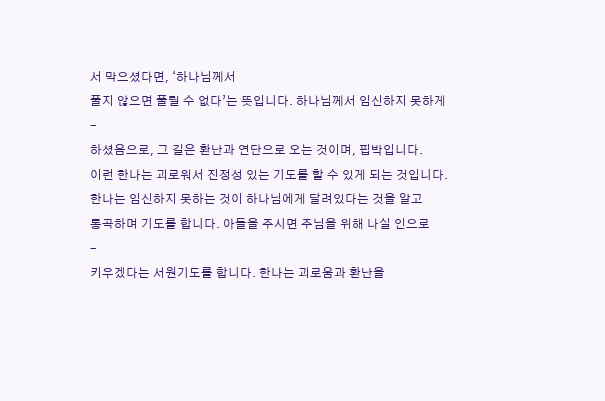서 막으셨다면, ‘하나님께서
풀지 않으면 풀릴 수 없다’는 뜻입니다. 하나님께서 임신하지 못하게
-
하셨음으로, 그 길은 환난과 연단으로 오는 것이며, 핍박입니다.
이런 한나는 괴로워서 진정성 있는 기도를 할 수 있게 되는 것입니다.
한나는 임신하지 못하는 것이 하나님에게 달려있다는 것을 알고
통곡하며 기도를 합니다. 아들을 주시면 주님을 위해 나실 인으로
-
키우겠다는 서원기도를 합니다. 한나는 괴로움과 환난을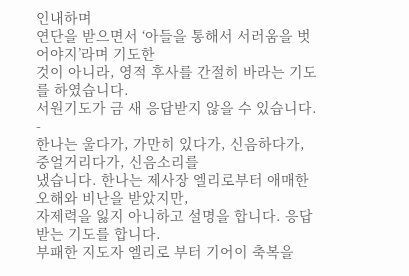인내하며
연단을 받으면서 ‘아들을 통해서 서러움을 벗어야지’라며 기도한
것이 아니라, 영적 후사를 간절히 바라는 기도를 하였습니다.
서원기도가 금 새 응답받지 않을 수 있습니다.
-
한나는 울다가, 가만히 있다가, 신음하다가, 중얼거리다가, 신음소리를
냈습니다. 한나는 제사장 엘리로부터 애매한 오해와 비난을 받았지만,
자제력을 잃지 아니하고 설명을 합니다. 응답받는 기도를 합니다.
부패한 지도자 엘리로 부터 기어이 축복을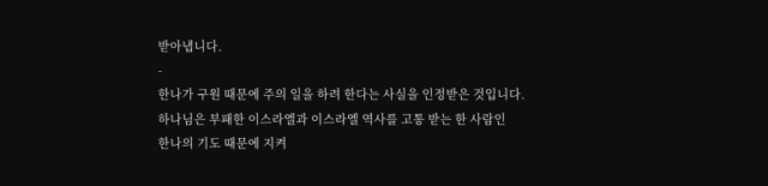받아냅니다.
-
한나가 구원 때문에 주의 일을 하려 한다는 사실을 인정받은 것입니다.
하나님은 부패한 이스라엘과 이스라엘 역사를 고통 받는 한 사람인
한나의 기도 때문에 지켜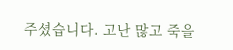주셨습니다. 고난 많고 죽을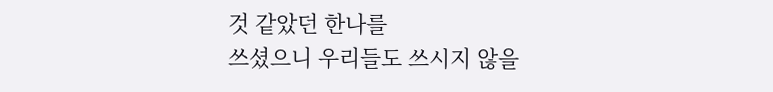것 같았던 한나를
쓰셨으니 우리들도 쓰시지 않을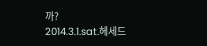까?
2014.3.1.sat.헤세드